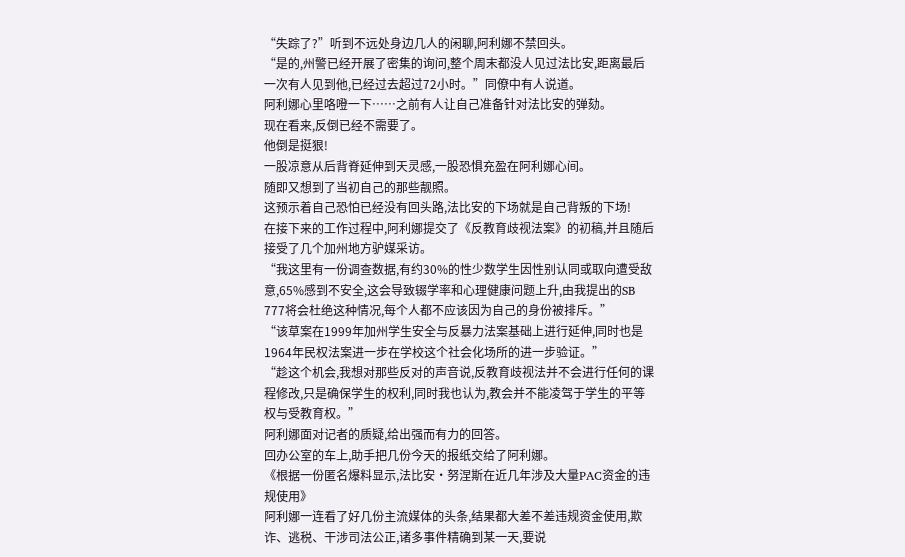“失踪了?”听到不远处身边几人的闲聊,阿利娜不禁回头。
“是的,州警已经开展了密集的询问,整个周末都没人见过法比安,距离最后一次有人见到他,已经过去超过72小时。”同僚中有人说道。
阿利娜心里咯噔一下……之前有人让自己准备针对法比安的弹劾。
现在看来,反倒已经不需要了。
他倒是挺狠!
一股凉意从后背脊延伸到天灵感,一股恐惧充盈在阿利娜心间。
随即又想到了当初自己的那些靓照。
这预示着自己恐怕已经没有回头路,法比安的下场就是自己背叛的下场!
在接下来的工作过程中,阿利娜提交了《反教育歧视法案》的初稿,并且随后接受了几个加州地方驴媒采访。
“我这里有一份调查数据,有约30%的性少数学生因性别认同或取向遭受敌意,65%感到不安全,这会导致辍学率和心理健康问题上升,由我提出的SB 777将会杜绝这种情况,每个人都不应该因为自己的身份被排斥。”
“该草案在1999年加州学生安全与反暴力法案基础上进行延伸,同时也是1964年民权法案进一步在学校这个社会化场所的进一步验证。”
“趁这个机会,我想对那些反对的声音说,反教育歧视法并不会进行任何的课程修改,只是确保学生的权利,同时我也认为,教会并不能凌驾于学生的平等权与受教育权。”
阿利娜面对记者的质疑,给出强而有力的回答。
回办公室的车上,助手把几份今天的报纸交给了阿利娜。
《根据一份匿名爆料显示,法比安·努涅斯在近几年涉及大量PAC资金的违规使用》
阿利娜一连看了好几份主流媒体的头条,结果都大差不差违规资金使用,欺诈、逃税、干涉司法公正,诸多事件精确到某一天,要说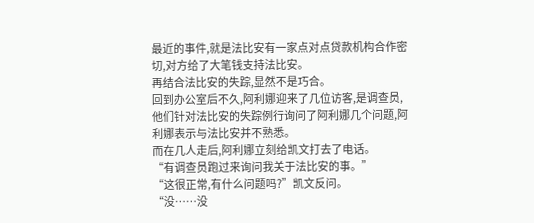最近的事件,就是法比安有一家点对点贷款机构合作密切,对方给了大笔钱支持法比安。
再结合法比安的失踪,显然不是巧合。
回到办公室后不久,阿利娜迎来了几位访客,是调查员,他们针对法比安的失踪例行询问了阿利娜几个问题,阿利娜表示与法比安并不熟悉。
而在几人走后,阿利娜立刻给凯文打去了电话。
“有调查员跑过来询问我关于法比安的事。”
“这很正常,有什么问题吗?”凯文反问。
“没……没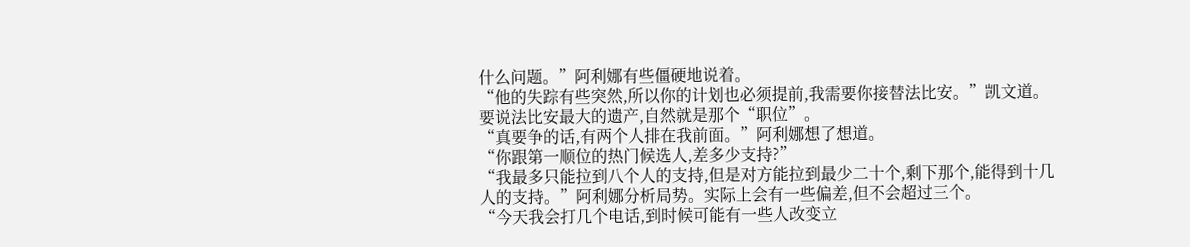什么问题。”阿利娜有些僵硬地说着。
“他的失踪有些突然,所以你的计划也必须提前,我需要你接替法比安。”凯文道。
要说法比安最大的遗产,自然就是那个“职位”。
“真要争的话,有两个人排在我前面。”阿利娜想了想道。
“你跟第一顺位的热门候选人,差多少支持?”
“我最多只能拉到八个人的支持,但是对方能拉到最少二十个,剩下那个,能得到十几人的支持。”阿利娜分析局势。实际上会有一些偏差,但不会超过三个。
“今天我会打几个电话,到时候可能有一些人改变立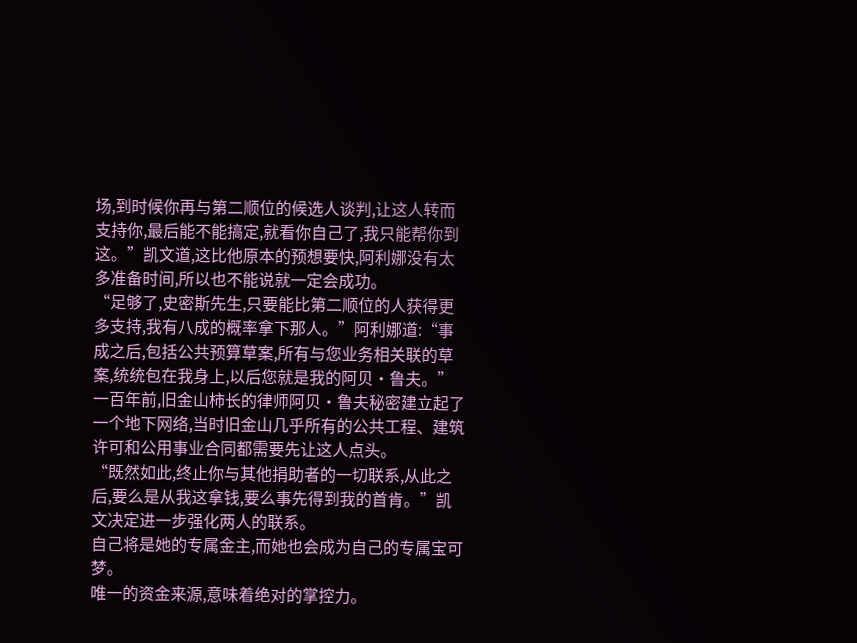场,到时候你再与第二顺位的候选人谈判,让这人转而支持你,最后能不能搞定,就看你自己了,我只能帮你到这。”凯文道,这比他原本的预想要快,阿利娜没有太多准备时间,所以也不能说就一定会成功。
“足够了,史密斯先生,只要能比第二顺位的人获得更多支持,我有八成的概率拿下那人。”阿利娜道:“事成之后,包括公共预算草案,所有与您业务相关联的草案,统统包在我身上,以后您就是我的阿贝·鲁夫。”
一百年前,旧金山柿长的律师阿贝·鲁夫秘密建立起了一个地下网络,当时旧金山几乎所有的公共工程、建筑许可和公用事业合同都需要先让这人点头。
“既然如此,终止你与其他捐助者的一切联系,从此之后,要么是从我这拿钱,要么事先得到我的首肯。”凯文决定进一步强化两人的联系。
自己将是她的专属金主,而她也会成为自己的专属宝可梦。
唯一的资金来源,意味着绝对的掌控力。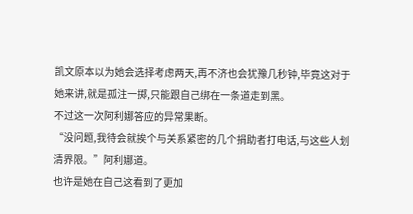凯文原本以为她会选择考虑两天,再不济也会犹豫几秒钟,毕竟这对于她来讲,就是孤注一掷,只能跟自己绑在一条道走到黑。
不过这一次阿利娜答应的异常果断。
“没问题,我待会就挨个与关系紧密的几个捐助者打电话,与这些人划清界限。”阿利娜道。
也许是她在自己这看到了更加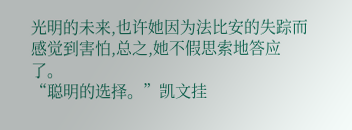光明的未来,也许她因为法比安的失踪而感觉到害怕,总之,她不假思索地答应了。
“聪明的选择。”凯文挂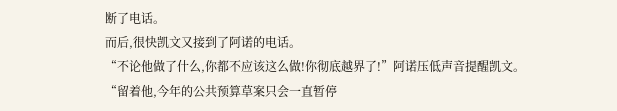断了电话。
而后,很快凯文又接到了阿诺的电话。
“不论他做了什么,你都不应该这么做!你彻底越界了!”阿诺压低声音提醒凯文。
“留着他,今年的公共预算草案只会一直暂停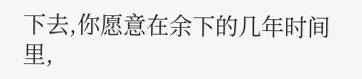下去,你愿意在余下的几年时间里,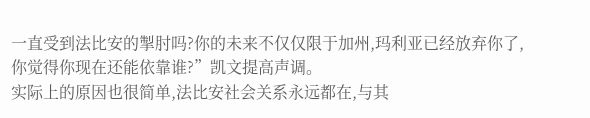一直受到法比安的掣肘吗?你的未来不仅仅限于加州,玛利亚已经放弃你了,你觉得你现在还能依靠谁?”凯文提高声调。
实际上的原因也很简单,法比安社会关系永远都在,与其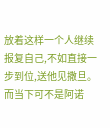放着这样一个人继续报复自己,不如直接一步到位,送他见撒旦。
而当下可不是阿诺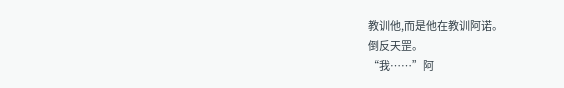教训他,而是他在教训阿诺。
倒反天罡。
“我……”阿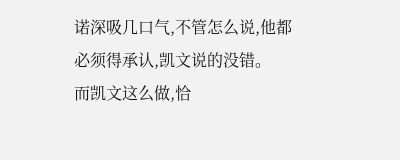诺深吸几口气,不管怎么说,他都必须得承认,凯文说的没错。
而凯文这么做,恰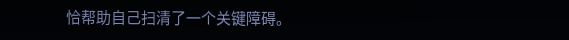恰帮助自己扫清了一个关键障碍。